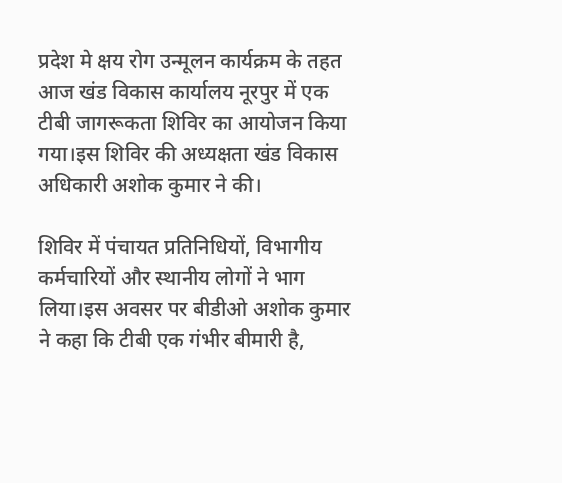प्रदेश मे क्षय रोग उन्मूलन कार्यक्रम के तहत आज खंड विकास कार्यालय नूरपुर में एक टीबी जागरूकता शिविर का आयोजन किया गया।इस शिविर की अध्यक्षता खंड विकास अधिकारी अशोक कुमार ने की।

शिविर में पंचायत प्रतिनिधियों, विभागीय कर्मचारियों और स्थानीय लोगों ने भाग लिया।इस अवसर पर बीडीओ अशोक कुमार ने कहा कि टीबी एक गंभीर बीमारी है,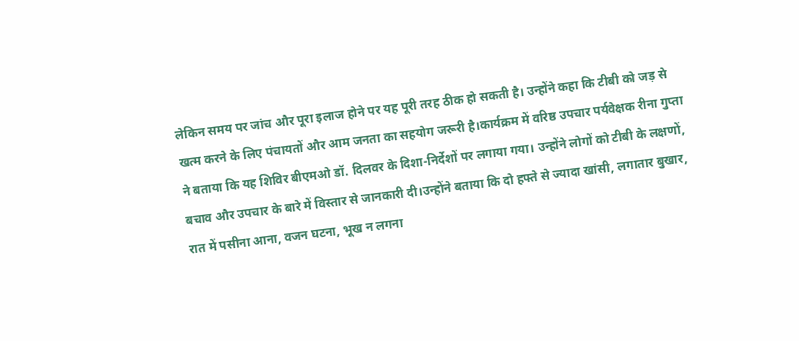लेकिन समय पर जांच और पूरा इलाज होने पर यह पूरी तरह ठीक हो सकती है। उन्होंने कहा कि टीबी को जड़ से खत्म करने के लिए पंचायतों और आम जनता का सहयोग जरूरी है।कार्यक्रम में वरिष्ठ उपचार पर्यवेक्षक रीना गुप्ता ने बताया कि यह शिविर बीएमओ डॉ. दिलवर के दिशा-निर्देशों पर लगाया गया। उन्होंने लोगों को टीबी के लक्षणों, बचाव और उपचार के बारे में विस्तार से जानकारी दी।उन्होंने बताया कि दो हफ्ते से ज्यादा खांसी, लगातार बुखार, रात में पसीना आना, वजन घटना, भूख न लगना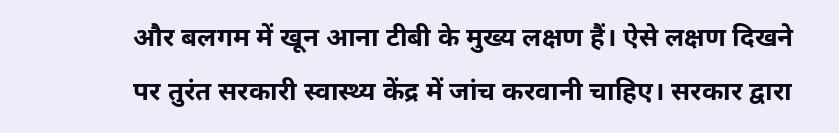और बलगम में खून आना टीबी के मुख्य लक्षण हैं। ऐसे लक्षण दिखने पर तुरंत सरकारी स्वास्थ्य केंद्र में जांच करवानी चाहिए। सरकार द्वारा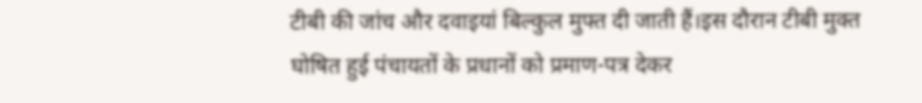टीबी की जांच और दवाइयां बिल्कुल मुफ्त दी जाती हैं।इस दौरान टीबी मुक्त घोषित हुई पंचायतों के प्रधानों को प्रमाण-पत्र देकर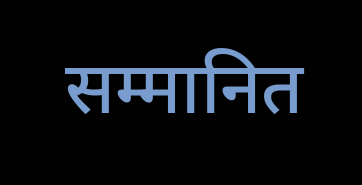सम्मानित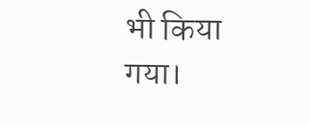भी किया गया।